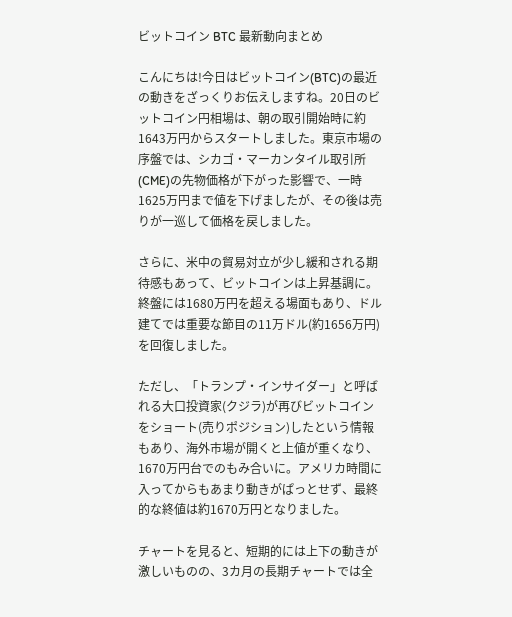ビットコイン BTC 最新動向まとめ

こんにちは!今日はビットコイン(BTC)の最近の動きをざっくりお伝えしますね。20日のビットコイン円相場は、朝の取引開始時に約1643万円からスタートしました。東京市場の序盤では、シカゴ・マーカンタイル取引所(CME)の先物価格が下がった影響で、一時1625万円まで値を下げましたが、その後は売りが一巡して価格を戻しました。

さらに、米中の貿易対立が少し緩和される期待感もあって、ビットコインは上昇基調に。終盤には1680万円を超える場面もあり、ドル建てでは重要な節目の11万ドル(約1656万円)を回復しました。

ただし、「トランプ・インサイダー」と呼ばれる大口投資家(クジラ)が再びビットコインをショート(売りポジション)したという情報もあり、海外市場が開くと上値が重くなり、1670万円台でのもみ合いに。アメリカ時間に入ってからもあまり動きがぱっとせず、最終的な終値は約1670万円となりました。

チャートを見ると、短期的には上下の動きが激しいものの、3カ月の長期チャートでは全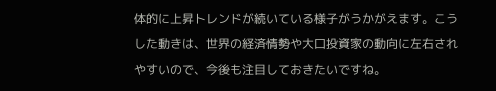体的に上昇トレンドが続いている様子がうかがえます。こうした動きは、世界の経済情勢や大口投資家の動向に左右されやすいので、今後も注目しておきたいですね。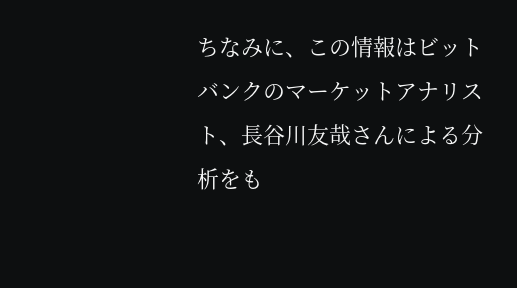ちなみに、この情報はビットバンクのマーケットアナリスト、長谷川友哉さんによる分析をも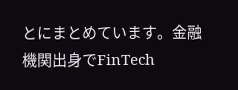とにまとめています。金融機関出身でFinTech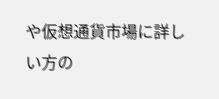や仮想通貨市場に詳しい方の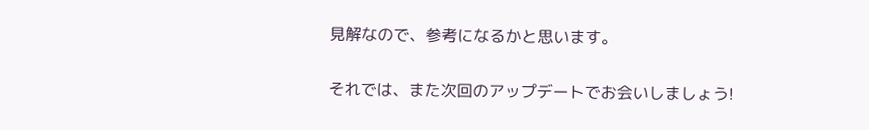見解なので、参考になるかと思います。

それでは、また次回のアップデートでお会いしましょう!